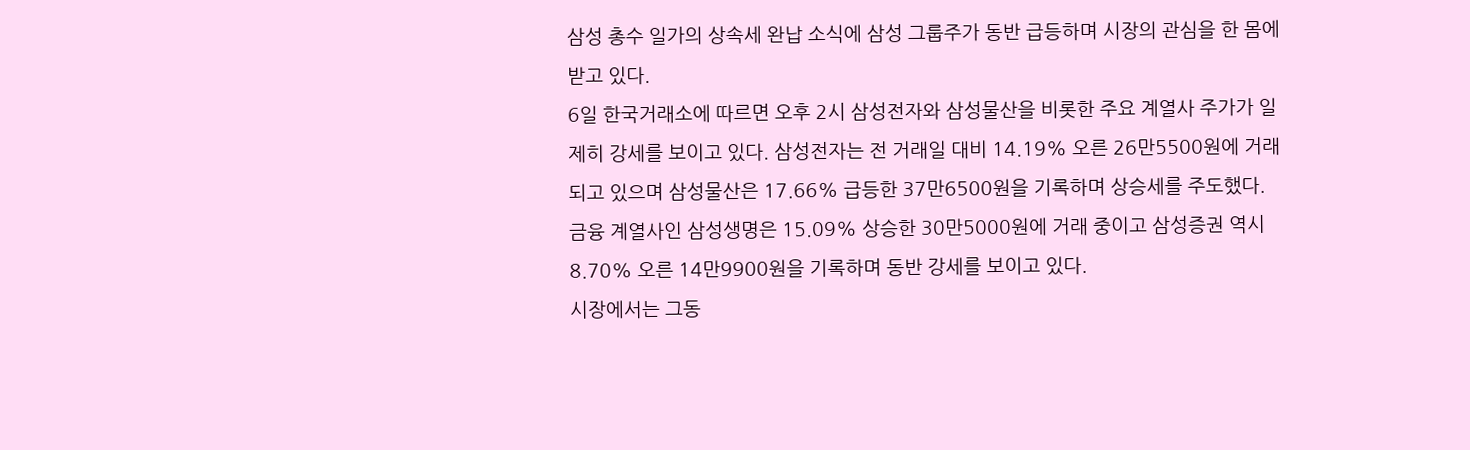삼성 총수 일가의 상속세 완납 소식에 삼성 그룹주가 동반 급등하며 시장의 관심을 한 몸에 받고 있다.
6일 한국거래소에 따르면 오후 2시 삼성전자와 삼성물산을 비롯한 주요 계열사 주가가 일제히 강세를 보이고 있다. 삼성전자는 전 거래일 대비 14.19% 오른 26만5500원에 거래되고 있으며 삼성물산은 17.66% 급등한 37만6500원을 기록하며 상승세를 주도했다.
금융 계열사인 삼성생명은 15.09% 상승한 30만5000원에 거래 중이고 삼성증권 역시 8.70% 오른 14만9900원을 기록하며 동반 강세를 보이고 있다.
시장에서는 그동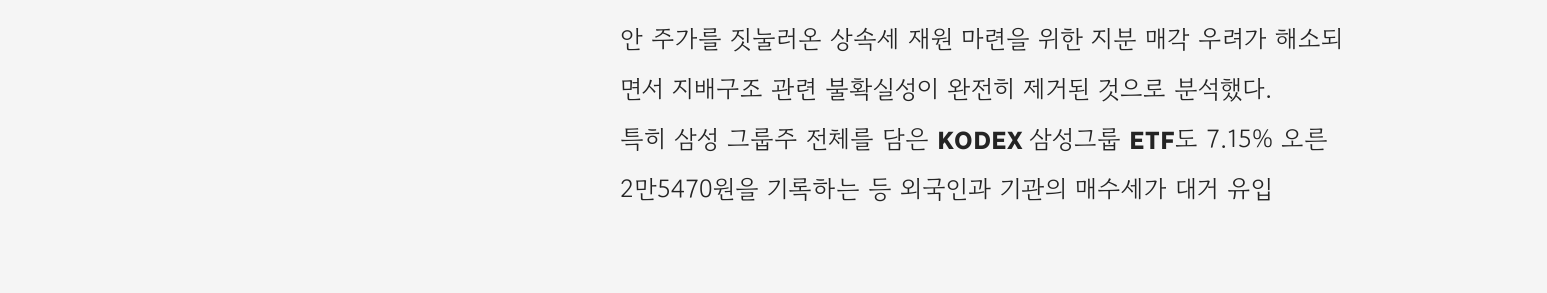안 주가를 짓눌러온 상속세 재원 마련을 위한 지분 매각 우려가 해소되면서 지배구조 관련 불확실성이 완전히 제거된 것으로 분석했다.
특히 삼성 그룹주 전체를 담은 KODEX 삼성그룹 ETF도 7.15% 오른 2만5470원을 기록하는 등 외국인과 기관의 매수세가 대거 유입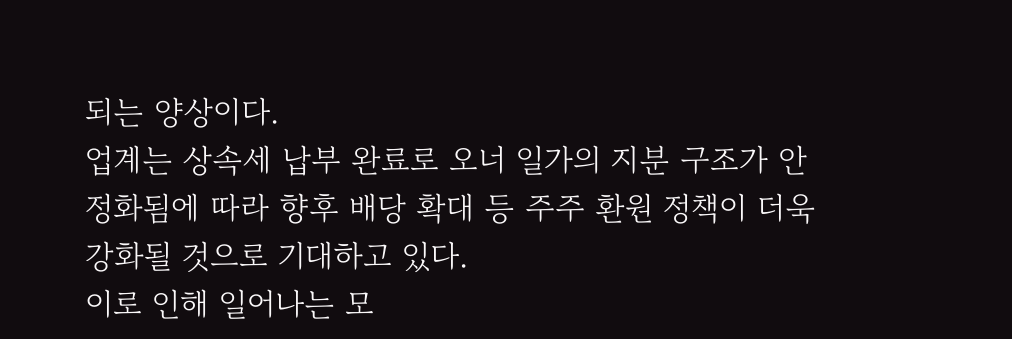되는 양상이다.
업계는 상속세 납부 완료로 오너 일가의 지분 구조가 안정화됨에 따라 향후 배당 확대 등 주주 환원 정책이 더욱 강화될 것으로 기대하고 있다.
이로 인해 일어나는 모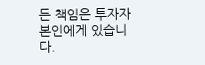든 책임은 투자자 본인에게 있습니다.